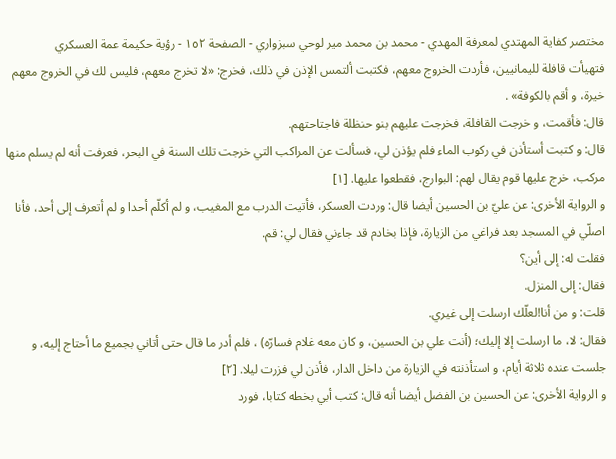مختصر كفاية المهتدي لمعرفة المهدي - محمد بن محمد مير لوحي سبزواري - الصفحة ١٥٢ - رؤية حكيمة عمة العسكري
فتهيأت قافلة لليمانيين، فأردت الخروج معهم، فكتبت ألتمس الإذن في ذلك، فخرج: «لا تخرج معهم، فليس لك في الخروج معهم خيرة، و أقم بالكوفة» .
قال: فأقمت، و خرجت القافلة، فخرجت عليهم بنو حنظلة فاجتاحتهم.
قال: و كتبت أستأذن في ركوب الماء فلم يؤذن لي، فسألت عن المراكب التي خرجت تلك السنة في البحر، فعرفت أنه لم يسلم منها مركب، خرج عليها قوم يقال لهم: البوارج، فقطعوا عليها. [١]
و الرواية الأخرى: عن عليّ بن الحسين أيضا قال: وردت العسكر، فأتيت الدرب مع المغيب، و لم أكلّم أحدا و لم أتعرف إلى أحد، فأنا اصلّي في المسجد بعد فراغي من الزيارة، فإذا بخادم قد جاءني فقال لي: قم.
فقلت له: إلى أين؟
فقال: إلى المنزل.
قلت: و من أنا!لعلّك ارسلت إلى غيري.
فقال: لا، ما ارسلت إلا إليك؛ (أنت علي بن الحسين، و كان معه غلام فسارّه) ، فلم أدر ما قال حتى أتاني بجميع ما أحتاج إليه، و جلست عنده ثلاثة أيام، و استأذنته في الزيارة من داخل الدار، فأذن لي فزرت ليلا. [٢]
و الرواية الأخرى: عن الحسين بن الفضل أيضا أنه قال: كتب أبي بخطه كتابا، فورد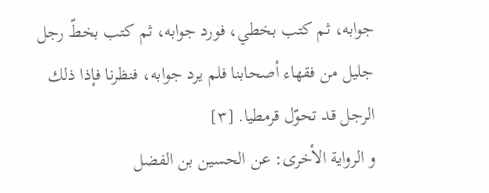جوابه، ثم كتب بخطي، فورد جوابه، ثم كتب بخطّ رجل جليل من فقهاء أصحابنا فلم يرد جوابه، فنظرنا فإذا ذلك الرجل قد تحوّل قرمطيا. [٣]
و الرواية الأخرى: عن الحسين بن الفضل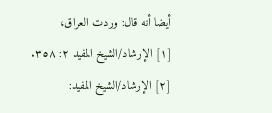أيضا أنه قال: وردت العراق،
[١] الإرشاد/الشيخ المفيد ٢: ٣٥٨.
[٢] الإرشاد/الشيخ المفيد: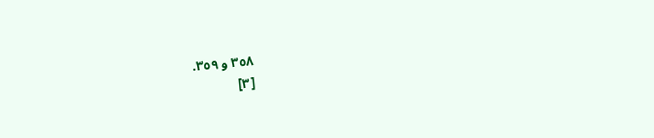٣٥٨ و ٣٥٩.
[٣]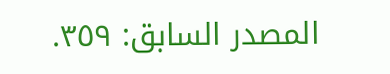المصدر السابق: ٣٥٩.